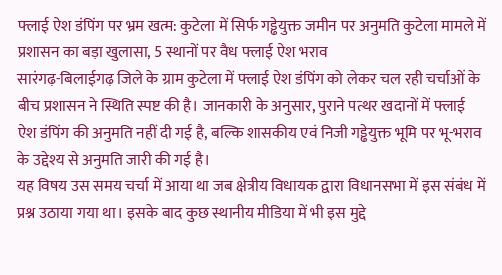फ्लाई ऐश डंपिंग पर भ्रम खत्म: कुटेला में सिर्फ गड्ढेयुक्त जमीन पर अनुमति कुटेला मामले में प्रशासन का बड़ा खुलासा, 5 स्थानों पर वैध फ्लाई ऐश भराव
सारंगढ़-बिलाईगढ़ जिले के ग्राम कुटेला में फ्लाई ऐश डंपिंग को लेकर चल रही चर्चाओं के बीच प्रशासन ने स्थिति स्पष्ट की है। जानकारी के अनुसार, पुराने पत्थर खदानों में फ्लाई ऐश डंपिंग की अनुमति नहीं दी गई है, बल्कि शासकीय एवं निजी गड्ढेयुक्त भूमि पर भू-भराव के उद्देश्य से अनुमति जारी की गई है।
यह विषय उस समय चर्चा में आया था जब क्षेत्रीय विधायक द्वारा विधानसभा में इस संबंध में प्रश्न उठाया गया था। इसके बाद कुछ स्थानीय मीडिया में भी इस मुद्दे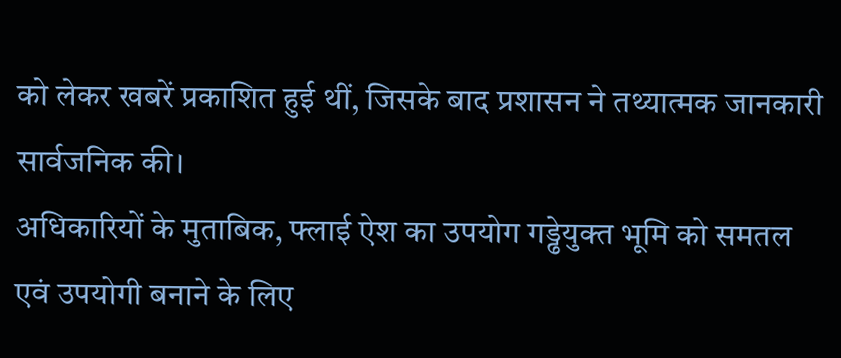को लेकर खबरें प्रकाशित हुई थीं, जिसके बाद प्रशासन ने तथ्यात्मक जानकारी सार्वजनिक की।
अधिकारियों के मुताबिक, फ्लाई ऐश का उपयोग गड्ढेयुक्त भूमि को समतल एवं उपयोगी बनाने के लिए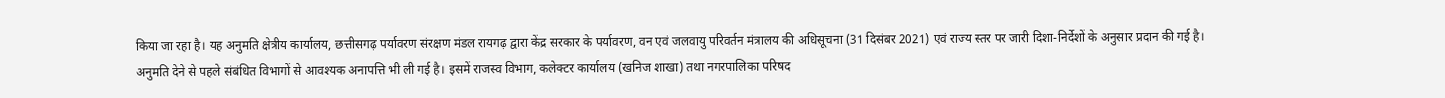किया जा रहा है। यह अनुमति क्षेत्रीय कार्यालय, छत्तीसगढ़ पर्यावरण संरक्षण मंडल रायगढ़ द्वारा केंद्र सरकार के पर्यावरण, वन एवं जलवायु परिवर्तन मंत्रालय की अधिसूचना (31 दिसंबर 2021) एवं राज्य स्तर पर जारी दिशा-निर्देशों के अनुसार प्रदान की गई है।
अनुमति देने से पहले संबंधित विभागों से आवश्यक अनापत्ति भी ली गई है। इसमें राजस्व विभाग, कलेक्टर कार्यालय (खनिज शाखा) तथा नगरपालिका परिषद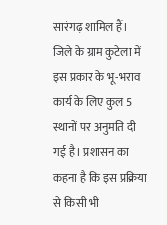सारंगढ़ शामिल हैं।
जिले के ग्राम कुटेला में इस प्रकार के भू-भराव कार्य के लिए कुल 5 स्थानों पर अनुमति दी गई है। प्रशासन का कहना है कि इस प्रक्रिया से किसी भी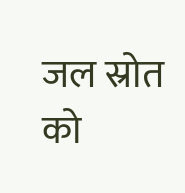जल स्रोत को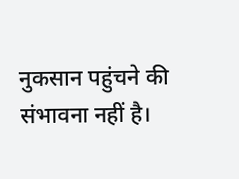नुकसान पहुंचने की संभावना नहीं है।